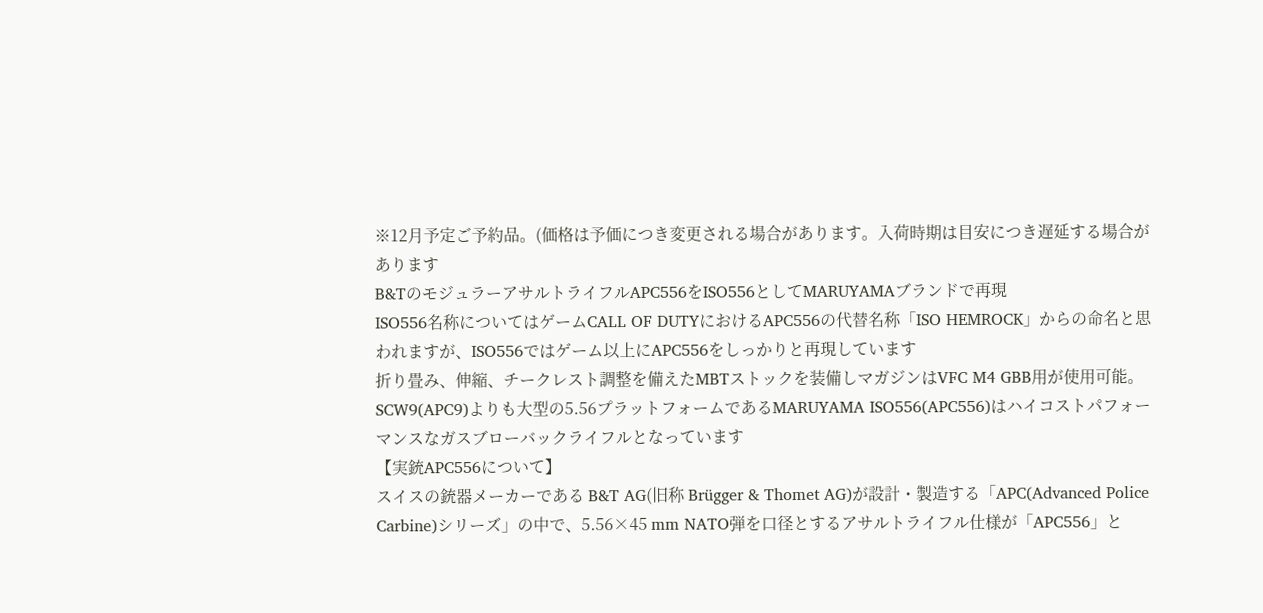※12月予定ご予約品。(価格は予価につき変更される場合があります。入荷時期は目安につき遅延する場合があります
B&TのモジュラーアサルトライフルAPC556をISO556としてMARUYAMAブランドで再現
ISO556名称についてはゲームCALL OF DUTYにおけるAPC556の代替名称「ISO HEMROCK」からの命名と思われますが、ISO556ではゲーム以上にAPC556をしっかりと再現しています
折り畳み、伸縮、チークレスト調整を備えたMBTストックを装備しマガジンはVFC M4 GBB用が使用可能。
SCW9(APC9)よりも大型の5.56プラットフォームであるMARUYAMA ISO556(APC556)はハイコストパフォーマンスなガスブローバックライフルとなっています
【実銃APC556について】
スイスの銃器メーカーである B&T AG(旧称 Brügger & Thomet AG)が設計・製造する「APC(Advanced Police Carbine)シリーズ」の中で、5.56×45 mm NATO弾を口径とするアサルトライフル仕様が「APC556」と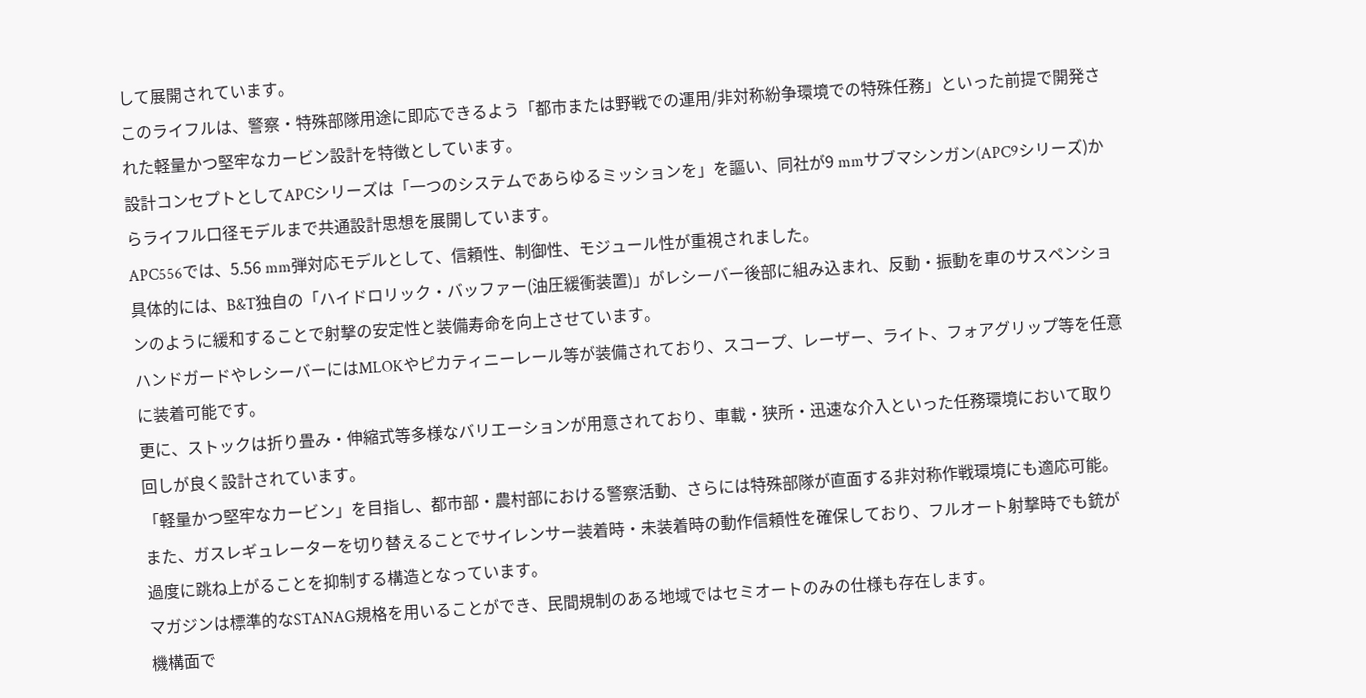して展開されています。
このライフルは、警察・特殊部隊用途に即応できるよう「都市または野戦での運用/非対称紛争環境での特殊任務」といった前提で開発された軽量かつ堅牢なカービン設計を特徴としています。
設計コンセプトとしてAPCシリーズは「一つのシステムであらゆるミッションを」を謳い、同社が9 mmサブマシンガン(APC9シリーズ)からライフル口径モデルまで共通設計思想を展開しています。
APC556では、5.56 mm弾対応モデルとして、信頼性、制御性、モジュール性が重視されました。
具体的には、B&T独自の「ハイドロリック・バッファー(油圧緩衝装置)」がレシーバー後部に組み込まれ、反動・振動を車のサスペンションのように緩和することで射撃の安定性と装備寿命を向上させています。
ハンドガードやレシーバーにはMLOKやピカティニーレール等が装備されており、スコープ、レーザー、ライト、フォアグリップ等を任意に装着可能です。
更に、ストックは折り畳み・伸縮式等多様なバリエーションが用意されており、車載・狭所・迅速な介入といった任務環境において取り回しが良く設計されています。
「軽量かつ堅牢なカービン」を目指し、都市部・農村部における警察活動、さらには特殊部隊が直面する非対称作戦環境にも適応可能。
また、ガスレギュレーターを切り替えることでサイレンサー装着時・未装着時の動作信頼性を確保しており、フルオート射撃時でも銃が過度に跳ね上がることを抑制する構造となっています。
マガジンは標準的なSTANAG規格を用いることができ、民間規制のある地域ではセミオートのみの仕様も存在します。
機構面で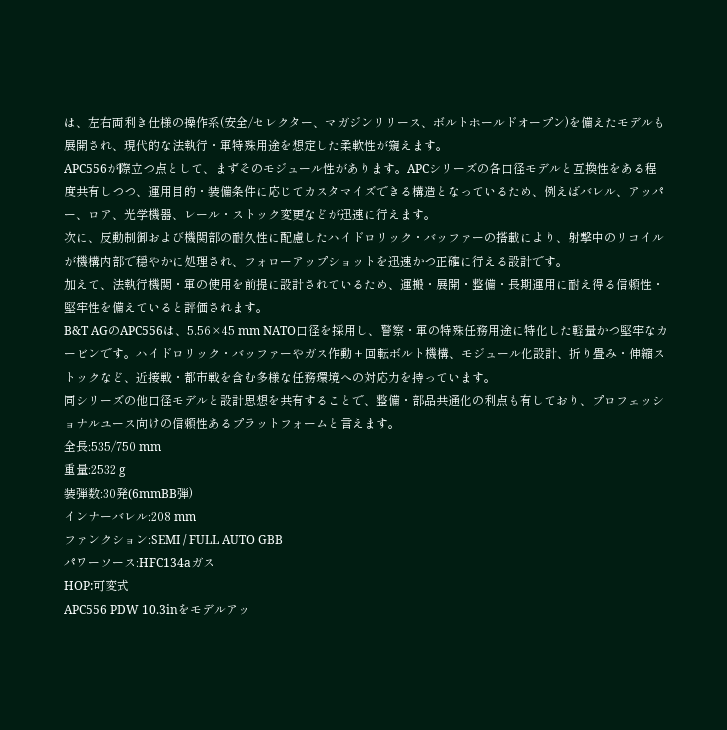は、左右両利き仕様の操作系(安全/セレクター、マガジンリリース、ボルトホールドオープン)を備えたモデルも展開され、現代的な法執行・軍特殊用途を想定した柔軟性が窺えます。
APC556が際立つ点として、まずそのモジュール性があります。APCシリーズの各口径モデルと互換性をある程度共有しつつ、運用目的・装備条件に応じてカスタマイズできる構造となっているため、例えばバレル、アッパー、ロア、光学機器、レール・ストック変更などが迅速に行えます。
次に、反動制御および機関部の耐久性に配慮したハイドロリック・バッファーの搭載により、射撃中のリコイルが機構内部で穏やかに処理され、フォローアップショットを迅速かつ正確に行える設計です。
加えて、法執行機関・軍の使用を前提に設計されているため、運搬・展開・整備・長期運用に耐え得る信頼性・堅牢性を備えていると評価されます。
B&T AGのAPC556は、5.56×45 mm NATO口径を採用し、警察・軍の特殊任務用途に特化した軽量かつ堅牢なカービンです。ハイドロリック・バッファーやガス作動 + 回転ボルト機構、モジュール化設計、折り畳み・伸縮ストックなど、近接戦・都市戦を含む多様な任務環境への対応力を持っています。
同シリーズの他口径モデルと設計思想を共有することで、整備・部品共通化の利点も有しており、プロフェッショナルユース向けの信頼性あるプラットフォームと言えます。
全長:535/750 mm
重量:2532 g
装弾数:30発(6mmBB弾)
インナーバレル:208 mm
ファンクション:SEMI / FULL AUTO GBB
パワーソース:HFC134aガス
HOP:可変式
APC556 PDW 10.3inをモデルアッ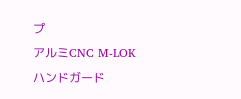プ
アルミCNC M-LOKハンドガード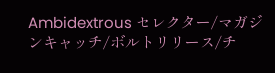Ambidextrous セレクター/マガジンキャッチ/ボルトリリース/チ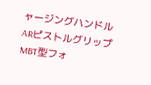ャージングハンドル
ARピストルグリップ
MBT型フォ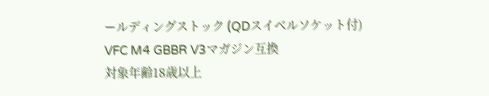ールディングストック (QDスイベルソケット付)
VFC M4 GBBR V3マガジン互換
対象年齢18歳以上